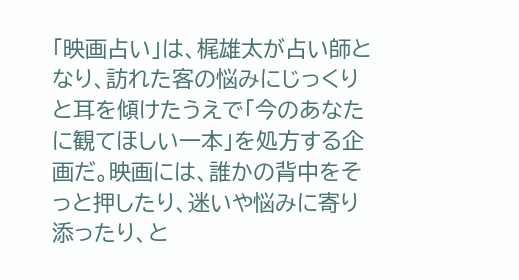「映画占い」は、梶雄太が占い師となり、訪れた客の悩みにじっくりと耳を傾けたうえで「今のあなたに観てほしい一本」を処方する企画だ。映画には、誰かの背中をそっと押したり、迷いや悩みに寄り添ったり、と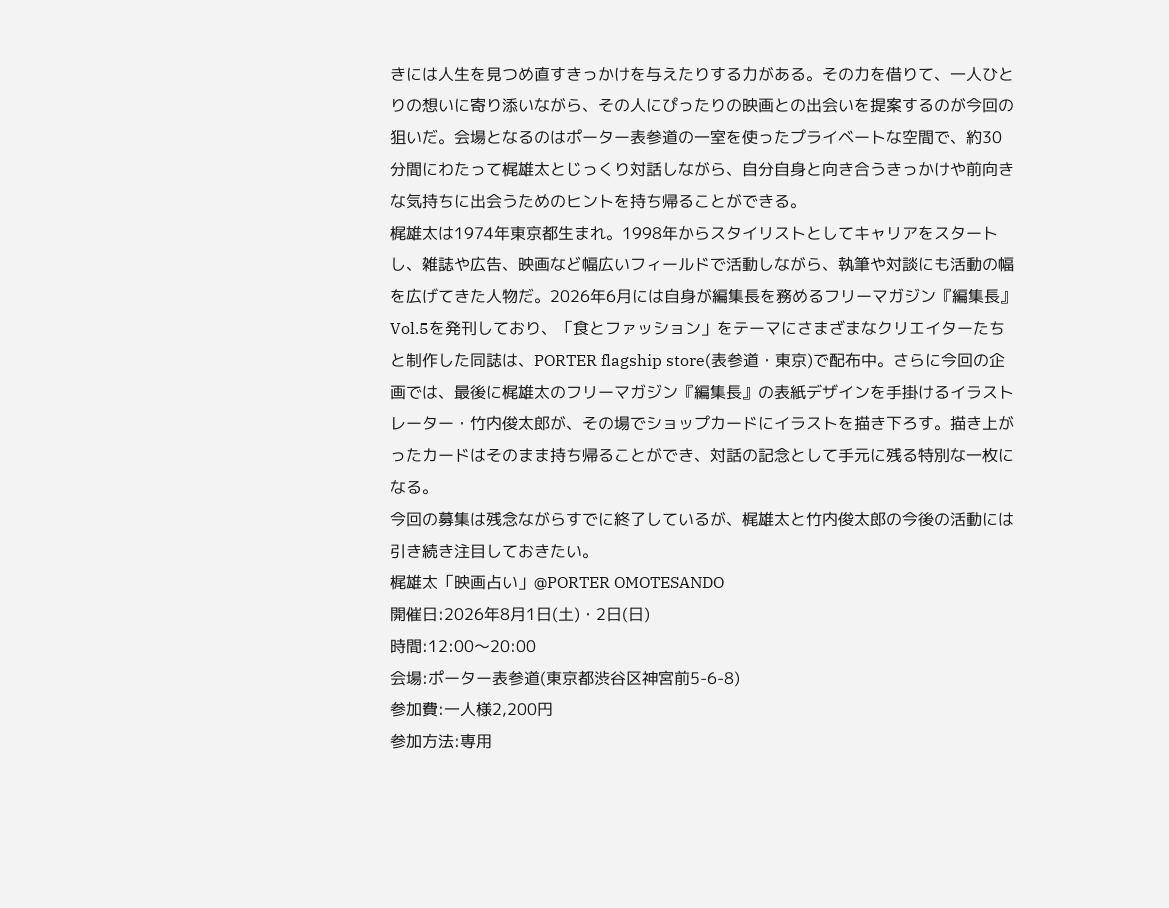きには人生を見つめ直すきっかけを与えたりする力がある。その力を借りて、一人ひとりの想いに寄り添いながら、その人にぴったりの映画との出会いを提案するのが今回の狙いだ。会場となるのはポーター表参道の一室を使ったプライベートな空間で、約30分間にわたって梶雄太とじっくり対話しながら、自分自身と向き合うきっかけや前向きな気持ちに出会うためのヒントを持ち帰ることができる。
梶雄太は1974年東京都生まれ。1998年からスタイリストとしてキャリアをスタートし、雑誌や広告、映画など幅広いフィールドで活動しながら、執筆や対談にも活動の幅を広げてきた人物だ。2026年6月には自身が編集長を務めるフリーマガジン『編集長』Vol.5を発刊しており、「食とファッション」をテーマにさまざまなクリエイターたちと制作した同誌は、PORTER flagship store(表参道・東京)で配布中。さらに今回の企画では、最後に梶雄太のフリーマガジン『編集長』の表紙デザインを手掛けるイラストレーター・竹内俊太郎が、その場でショップカードにイラストを描き下ろす。描き上がったカードはそのまま持ち帰ることができ、対話の記念として手元に残る特別な一枚になる。
今回の募集は残念ながらすでに終了しているが、梶雄太と竹内俊太郎の今後の活動には引き続き注目しておきたい。
梶雄太「映画占い」@PORTER OMOTESANDO
開催日:2026年8月1日(土)・2日(日)
時間:12:00〜20:00
会場:ポーター表参道(東京都渋谷区神宮前5-6-8)
参加費:一人様2,200円
参加方法:専用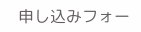申し込みフォー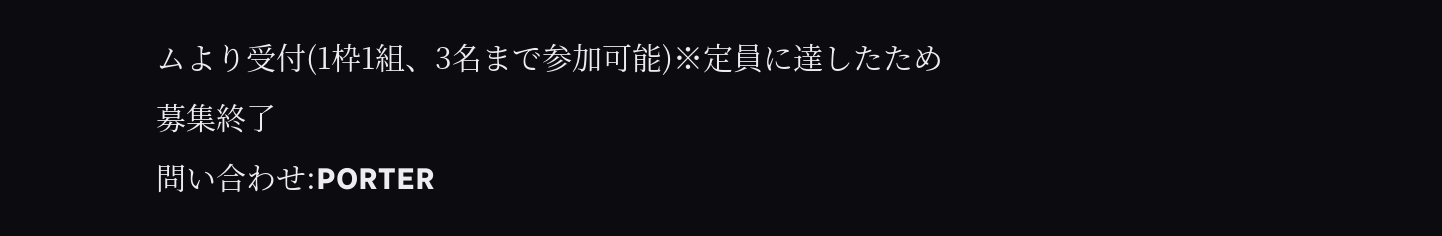ムより受付(1枠1組、3名まで参加可能)※定員に達したため募集終了
問い合わせ:PORTER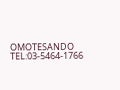OMOTESANDO TEL:03-5464-1766